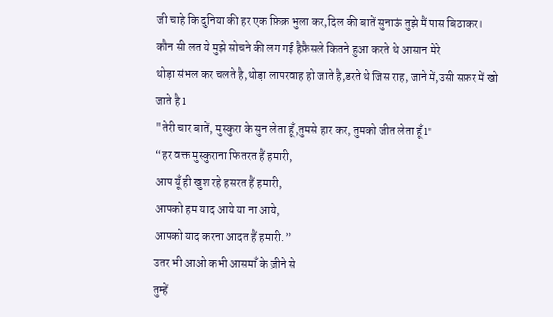जी चाहे कि दुनिया की हर एक फ़िक्र भुला कर,दिल की बातें सुनाऊं तुझे मैं पास बिठाकर।
कौन सी लत ये मुझे सोचने की लग गई हैफ़ैसले कितने हुआ करते थे आसान मेरे
थोड़ा संभल कर चलते है,थोड़ा लापरवाह हो जाते है,डरते थे जिस राह, जाने में,उसी सफ़र में खो जाते है l
"तेरी चार बातें, मुस्कुरा के सुन लेता हूँ,तुमसे हार कर, तुमको जीत लेता हूँ l"
“हर वक्त मुस्कुराना फितरत हैं हमारी,
आप यूँ ही खुश रहे हसरत हैं हमारी,
आपको हम याद आये या ना आये,
आपको याद करना आदत हैं हमारी.”
उतर भी आओ कभी आसमाँ के ज़ीने से
तुम्हें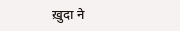ख़ुदा ने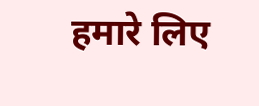हमारे लिए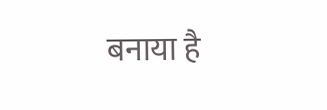बनाया है